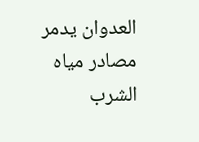العدوان يدمر مصادر مياه الشرب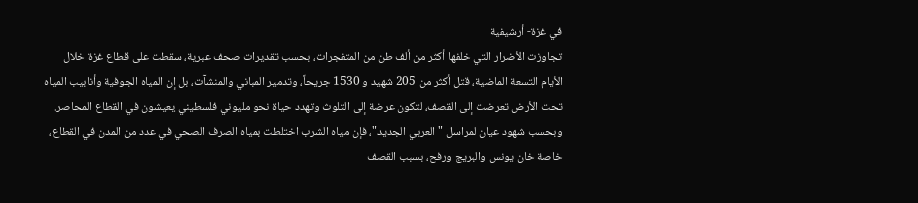في غزة- أرشيفية
تجاوزت الأضرار التي خلفها أكثر من ألف طن من المتفجرات، بحسب تقديرات صحف عبرية، سقطت على قطاع غزة خلال الأيام التسعة الماضية، قتل أكثر من 205 شهيد و 1530 جريحاً، وتدمير المباني والمنشآت، بل إن المياه الجوفية وأنابيب المياه تحت الأرض تعرضت إلى القصف، لتكون عرضة إلى التلوث وتهدد حياة نحو مليوني فلسطيني يعيشون في القطاع المحاصر.
وبحسب شهود عيان لمراسل "العربي الجديد"، فإن مياه الشرب اختلطت بمياه الصرف الصحي في عدد من المدن في القطاع، خاصة خان يونس والبريج ورفح، بسبب القصف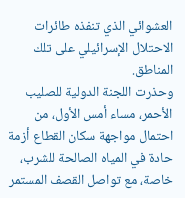العشوائي الذي تنفذه طائرات الاحتلال الإسرائيلي على تلك المناطق.
وحذرت اللجنة الدولية للصليب الأحمر، مساء أمس الأول، من احتمال مواجهة سكان القطاع أزمة حادة في المياه الصالحة للشرب، خاصة، مع تواصل القصف المستمر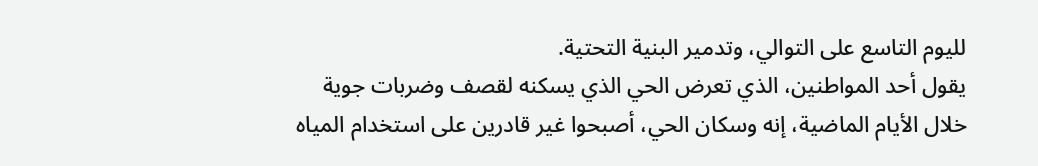لليوم التاسع على التوالي، وتدمير البنية التحتية.
يقول أحد المواطنين، الذي تعرض الحي الذي يسكنه لقصف وضربات جوية خلال الأيام الماضية، إنه وسكان الحي، أصبحوا غير قادرين على استخدام المياه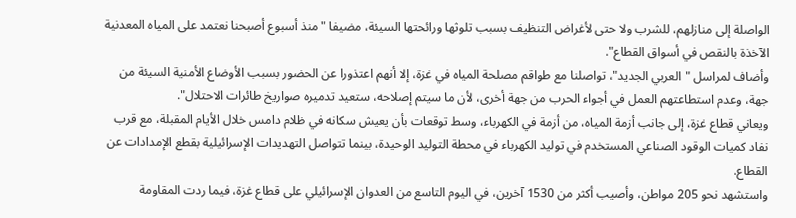الواصلة إلى منازلهم، للشرب ولا حتى لأغراض التنظيف بسبب تلوثها ورائحتها السيئة، مضيفا "منذ أسبوع أصبحنا نعتمد على المياه المعدنية الآخذة بالنقص في أسواق القطاع".
وأضاف لمراسل "العربي الجديد"، تواصلنا مع طواقم مصلحة المياه في غزة، إلا أنهم اعتذورا عن الحضور بسبب الأوضاع الأمنية السيئة من جهة، وعدم استطاعتهم العمل في أجواء الحرب من جهة أخرى، لأن ما سيتم إصلاحه، ستعيد تدميره صواريخ طائرات الاحتلال".
ويعاني قطاع غزة، إلى جانب أزمة المياه، من أزمة في الكهرباء، وسط توقعات بأن يعيش سكانه في ظلام دامس خلال الأيام المقبلة، مع قرب نفاد كميات الوقود الصناعي المستخدم في توليد الكهرباء في محطة التوليد الوحيدة، بينما تتواصل التهديدات الإسرائيلية بقطع الإمدادات عن القطاع.
واستشهد نحو 205 مواطن، وأصيب أكثر من 1530 آخرين، في اليوم التاسع من العدوان الإسرائيلي على قطاع غزة، فيما ردت المقاومة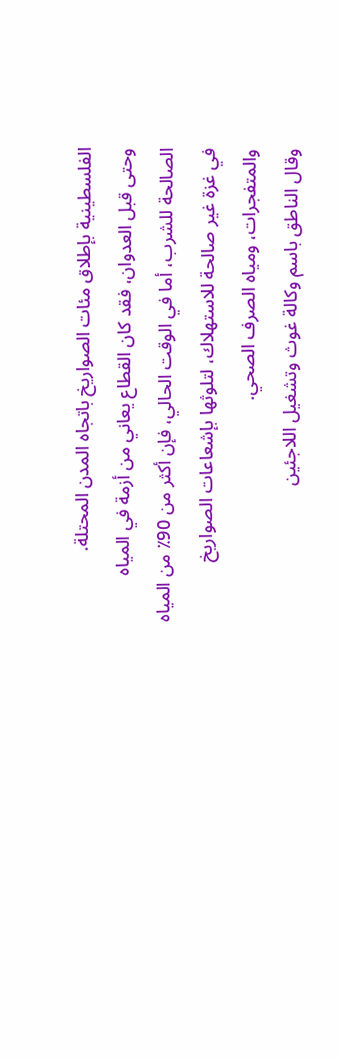الفلسطينية بإطلاق مئات الصواريخ باتجاه المدن المحتلة.
وحتى قبل العدوان، فقد كان القطاع يعاني من أزمة في المياه الصالحة للشرب، أما في الوقت الحالي، فإن أكثر من 90٪ من المياه في غزة غير صالحة للاستهلاك، لتلوثها بإشعاعات الصواريخ والمتفجرات، ومياه الصرف الصحي.
وقال الناطق باسم وكالة غوث وتشغيل اللاجئين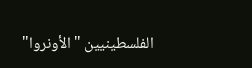الفلسطينيين "الأونروا"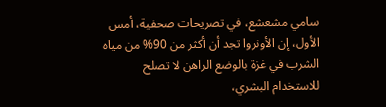سامي مشعشع، في تصريحات صحفية، أمس الأول، إن الأونروا تجد أن أكثر من 90% من مياه الشرب في غزة بالوضع الراهن لا تصلح للاستخدام البشري،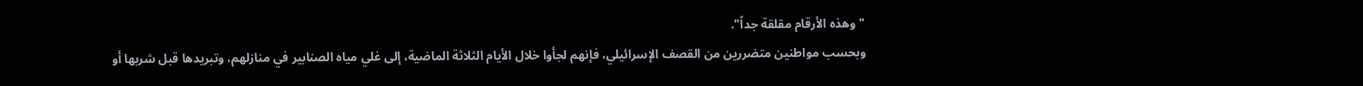"وهذه الأرقام مقلقة جداً".
وبحسب مواطنين متضررين من القصف الإسرائيلي، فإنهم لجأوا خلال الأيام الثلاثة الماضية، إلى غلي مياه الصنابير في منازلهم، وتبريدها قبل شربها أو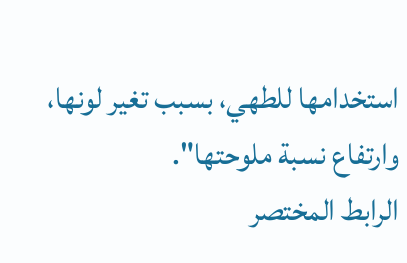استخدامها للطهي، بسبب تغير لونها، وارتفاع نسبة ملوحتها".
الرابط المختصر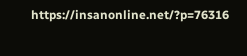https://insanonline.net/?p=76316